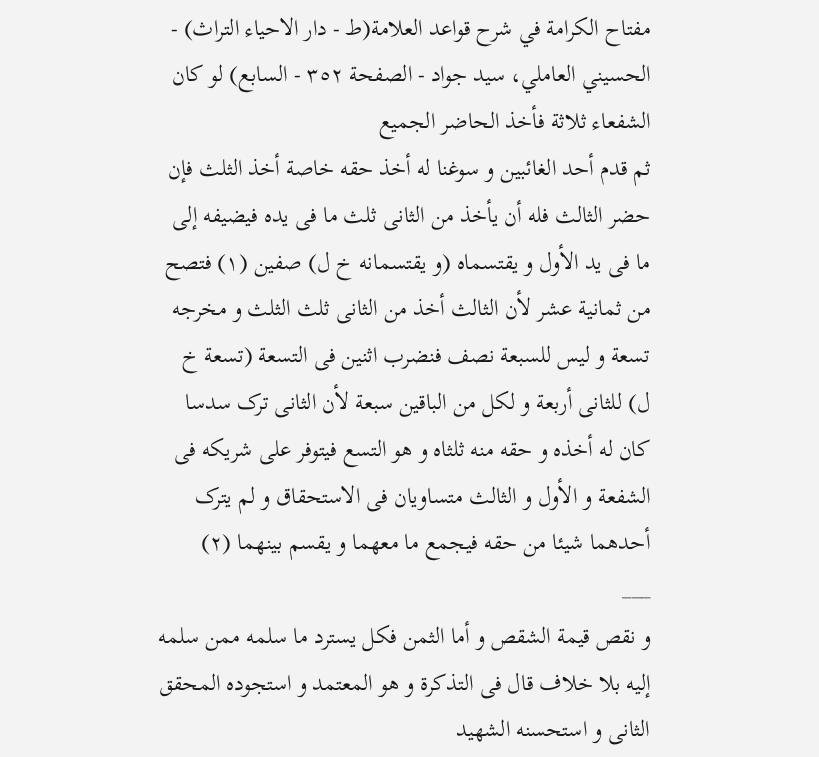مفتاح الکرامة في شرح قواعد العلامة(ط - دار الاحیاء التراث) - الحسیني العاملي، سید جواد - الصفحة ٣٥٢ - السابع) لو کان الشفعاء ثلاثة فأخذ الحاضر الجمیع
ثم قدم أحد الغائبین و سوغنا له أخذ حقه خاصة أخذ الثلث فإن حضر الثالث فله أن یأخذ من الثانی ثلث ما فی یده فیضیفه إلی ما فی ید الأول و یقتسماه (و یقتسمانه خ ل) صفین (١) فتصح من ثمانیة عشر لأن الثالث أخذ من الثانی ثلث الثلث و مخرجه تسعة و لیس للسبعة نصف فنضرب اثنین فی التسعة (تسعة خ ل) للثانی أربعة و لکل من الباقین سبعة لأن الثانی ترک سدسا کان له أخذه و حقه منه ثلثاه و هو التسع فیتوفر علی شریکه فی الشفعة و الأول و الثالث متساویان فی الاستحقاق و لم یترک أحدهما شیئا من حقه فیجمع ما معهما و یقسم بینهما (٢)
___
و نقص قیمة الشقص و أما الثمن فکل یسترد ما سلمه ممن سلمه إلیه بلا خلاف قال فی التذکرة و هو المعتمد و استجوده المحقق الثانی و استحسنه الشهید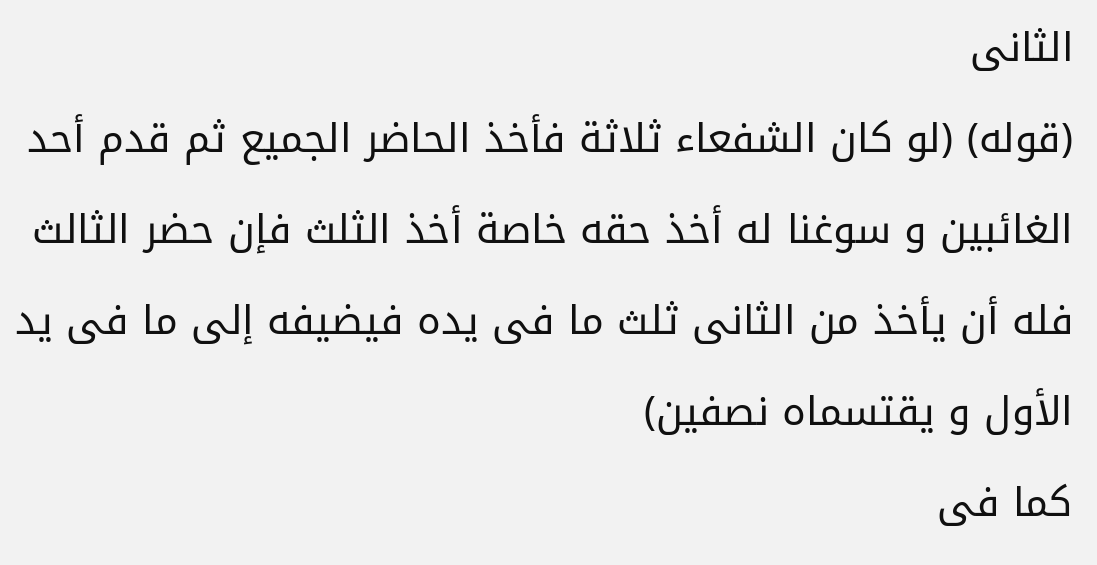الثانی
(قوله) (لو کان الشفعاء ثلاثة فأخذ الحاضر الجمیع ثم قدم أحد الغائبین و سوغنا له أخذ حقه خاصة أخذ الثلث فإن حضر الثالث فله أن یأخذ من الثانی ثلث ما فی یده فیضیفه إلی ما فی ید الأول و یقتسماه نصفین)
کما فی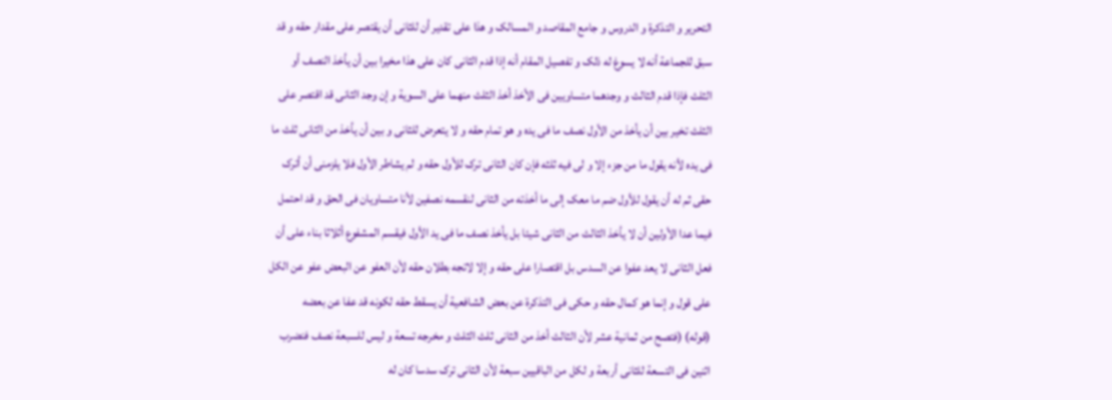التحریر و التذکرة و الدروس و جامع المقاصد و المسالک و هذا علی تقدیر أن للثانی أن یقتصر علی مقدار حقه و قد سبق للجماعة أنه لا یسوغ له ذلک و تفصیل المقام أنه إذا قدم الثانی کان علی هذا مخیرا بین أن یأخذ النصف أو الثلث فإذا قدم الثالث و وجدهما متساویین فی الأخذ أخذ الثلث منهما علی السویة و إن وجد الثانی قد اقتصر علی الثلث تخیر بین أن یأخذ من الأول نصف ما فی یده و هو تمام حقه و لا یتعرض للثانی و بین أن یأخذ من الثانی ثلث ما فی یده لأنه یقول ما من جزء إلا و لی فیه ثلثه فإن کان الثانی ترک للأول حقه و لم یشاطر الأول فلا یلزمنی أن أترک حقی ثم له أن یقول للأول ضم ما معک إلی ما أخذته من الثانی لنقسمه نصفین لأنا متساویان فی الحق و قد احتمل فیما عدا الأولین أن لا یأخذ الثالث من الثانی شیئا بل یأخذ نصف ما فی ید الأول فیقسم المشفوع أثلاثا بناء علی أن فعل الثانی لا یعد عفوا عن السدس بل اقتصارا علی حقه و إلا لاتجه بطلان حقه لأن العفو عن البعض عفو عن الکل علی قول و إنما هو کمال حقه و حکی فی التذکرة عن بعض الشافعیة أن یسقط حقه لکونه قد عفا عن بعضه
(قوله) (فتصح من ثمانیة عشر لأن الثالث أخذ من الثانی ثلث الثلث و مخرجه تسعة و لیس للسبعة نصف فنضرب اثنین فی التسعة للثانی أربعة و لکل من الباقیین سبعة لأن الثانی ترک سدسا کان له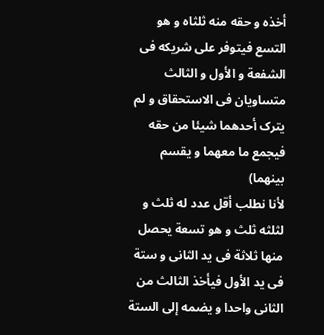أخذه و حقه منه ثلثاه و هو التسع فیتوفر علی شریکه فی الشفعة و الأول و الثالث متساویان فی الاستحقاق و لم یترک أحدهما شیئا من حقه فیجمع ما معهما و یقسم بینهما)
لأنا نطلب أقل عدد له ثلث و لثلثه ثلث و هو تسعة یحصل منها ثلاثة فی ید الثانی و ستة فی ید الأول فیأخذ الثالث من الثانی واحدا و یضمه إلی الستة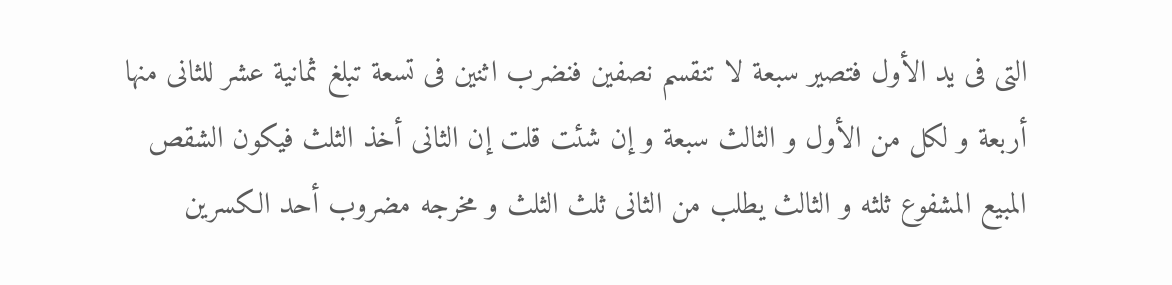التی فی ید الأول فتصیر سبعة لا تنقسم نصفین فنضرب اثنین فی تسعة تبلغ ثمانیة عشر للثانی منها أربعة و لکل من الأول و الثالث سبعة و إن شئت قلت إن الثانی أخذ الثلث فیکون الشقص المبیع المشفوع ثلثه و الثالث یطلب من الثانی ثلث الثلث و مخرجه مضروب أحد الکسرین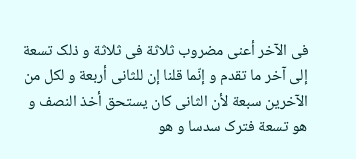فی الآخر أعنی مضروب ثلاثة فی ثلاثة و ذلک تسعة إلی آخر ما تقدم و إنّما قلنا إن للثانی أربعة و لکل من الآخرین سبعة لأن الثانی کان یستحق أخذ النصف و هو تسعة فترک سدسا و هو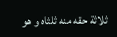ثلاثة حقه منه ثلثاه و هو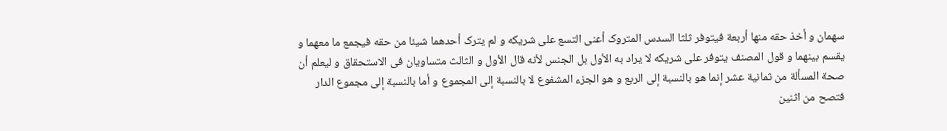سهمان و أخذ حقه منها أربعة فیتوفر ثلثا السدس المتروک أعنی التسع علی شریکه و لم یترک أحدهما شیئا من حقه فیجمع ما معهما و یقسم بینهما و قول المصنف یتوفر علی شریکه لا یراد به الأول بل الجنس لأنه قال الأول و الثالث متساویان فی الاستحقاق و لیعلم أن صحة المسألة من ثمانیة عشر إنما هو بالنسبة إلی الربع و هو الجزء المشفوع لا بالنسبة إلی المجموع و أما بالنسبة إلی مجموع الدار فتصح من اثنین